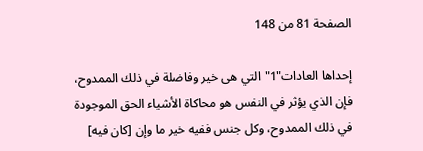الصفحة 81 من 148

إحداها العادات"1"التي هى خير وفاضلة في ذلك الممدوح، فإن الذي يؤثر في النفس هو محاكاة الأشياء الحق الموجودة في ذلك الممدوح، وكل جنس ففيه خير ما وإن [كان فيه]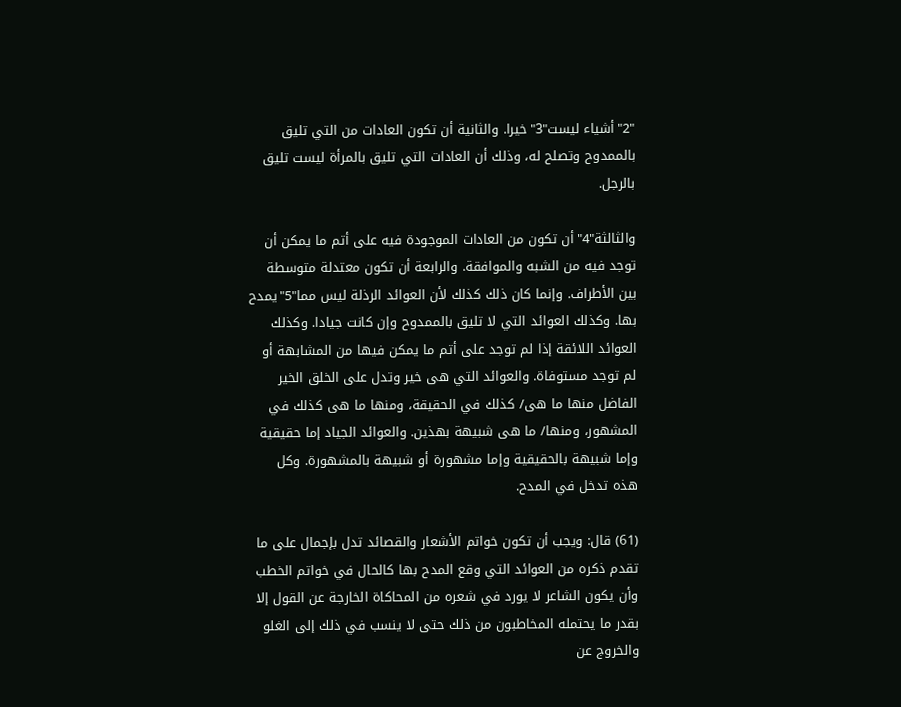"2"أشياء ليست"3"خيرا. والثانية أن تكون العادات من التي تليق بالممدوح وتصلح له، وذلك أن العادات التي تليق بالمرأة ليست تليق بالرجل.

والثالثة"4"أن تكون من العادات الموجودة فيه على أتم ما يمكن أن توجد فيه من الشبه والموافقة. والرابعة أن تكون معتدلة متوسطة بين الأطراف. وإنما كان ذلك كذلك لأن العوائد الرذلة ليس مما"5"يمدح بها. وكذلك العوائد التي لا تليق بالممدوح وإن كانت جيادا. وكذلك العوائد اللائقة إذا لم توجد على أتم ما يمكن فيها من المشابهة أو لم توجد مستوفاة. والعوائد التي هى خير وتدل على الخلق الخير الفاضل منها ما هى/ كذلك في الحقيقة، ومنها ما هى كذلك في المشهور، ومنها/ ما هى شبيهة بهذين. والعوائد الجياد إما حقيقية وإما شبيهة بالحقيقية وإما مشهورة أو شبيهة بالمشهورة. وكل هذه تدخل في المدح.

(61) قال: ويجب أن تكون خواتم الأشعار والقصائد تدل بإجمال على ما تقدم ذكره من العوائد التي وقع المدح بها كالحال في خواتم الخطب وأن يكون الشاعر لا يورد في شعره من المحاكاة الخارجة عن القول إلا بقدر ما يحتمله المخاطبون من ذلك حتى لا ينسب في ذلك إلى الغلو والخروج عن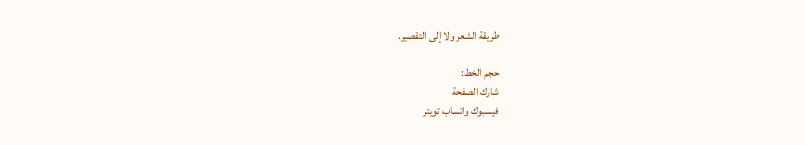طريقة الشعر ولا إلى التقصير.

حجم الخط:
شارك الصفحة
فيسبوك واتساب تويتر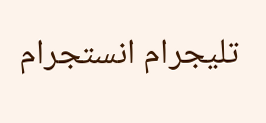تليجرام انستجرام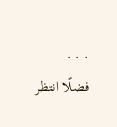. . .
فضلًا انتظر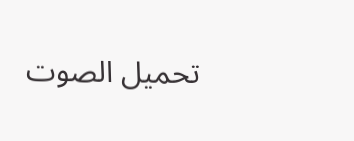تحميل الصوت